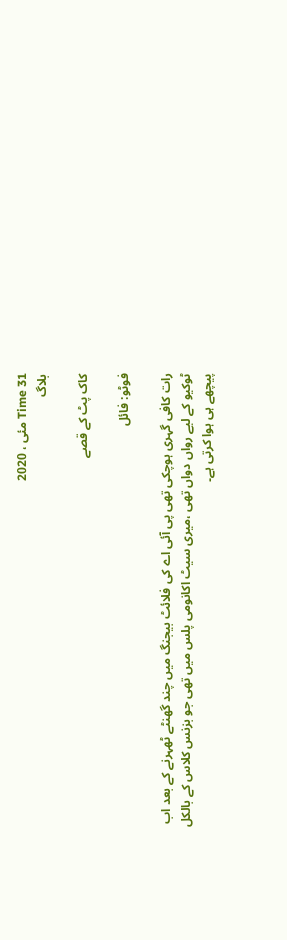Time 31 مئی ، 2020
بلاگ

کاک پٹ کے قصے

فوٹو: فائل

رات کافی گہری ہوچکی تھی پی آئی اے کی فلائٹ بیجنگ میں چند گھنٹے ٹھہرنے کے بعد اب ٹوکیو کے لیے رواں دواں تھی ،میری سیٹ اکانومی پلس میں تھی جو بزنس کلاس کے بالکل پیچھے ہی ہوا کرتی ہے۔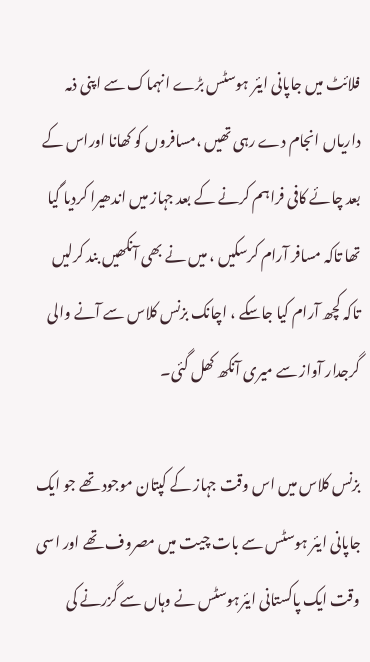فلائٹ میں جاپانی ایئر ہوسٹس بڑے انہماک سے اپنی ذمہ داریاں انجام دے رہی تھیں ،مسافروں کو کھانا اوراس کے بعد چائے کافی فراہم کرنے کے بعد جہاز میں اندھیرا کردیا گیا تھا تاکہ مسافر آرام کرسکیں ، میں نے بھی آنکھیں بند کرلیں تاکہ کچھ آرام کیا جاسکے ، اچانک بزنس کلاس سے آنے والی گرجدار آواز سے میری آنکھ کھل گئی۔

بزنس کلاس میں اس وقت جہاز کے کپتان موجود تھے جو ایک جاپانی ایئر ہوسٹس سے بات چیت میں مصروف تھے اور اسی وقت ایک پاکستانی ایئرہوسٹس نے وہاں سے گزرنے کی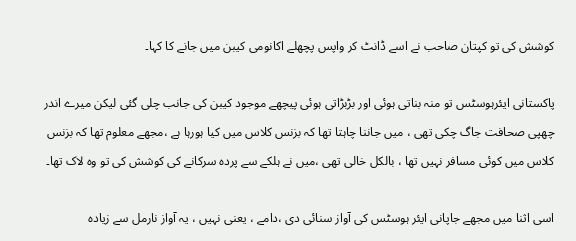کوشش کی تو کپتان صاحب نے اسے ڈانٹ کر واپس پچھلے اکانومی کیبن میں جانے کا کہا۔

پاکستانی ایئرہوسٹس تو منہ بناتی ہوئی اور بڑبڑاتی ہوئی پیچھے موجود کیبن کی جانب چلی گئی لیکن میرے اندر چھپی صحافت جاگ چکی تھی ، میں جاننا چاہتا تھا کہ بزنس کلاس میں کیا ہورہا ہے ،مجھے معلوم تھا کہ بزنس کلاس میں کوئی مسافر نہیں تھا ، بالکل خالی تھی ،میں نے ہلکے سے پردہ سرکانے کی کوشش کی تو وہ لاک تھا۔

اسی اثنا میں مجھے جاپانی ایئر ہوسٹس کی آواز سنائی دی ،دامے ، یعنی نہیں ، یہ آواز نارمل سے زیادہ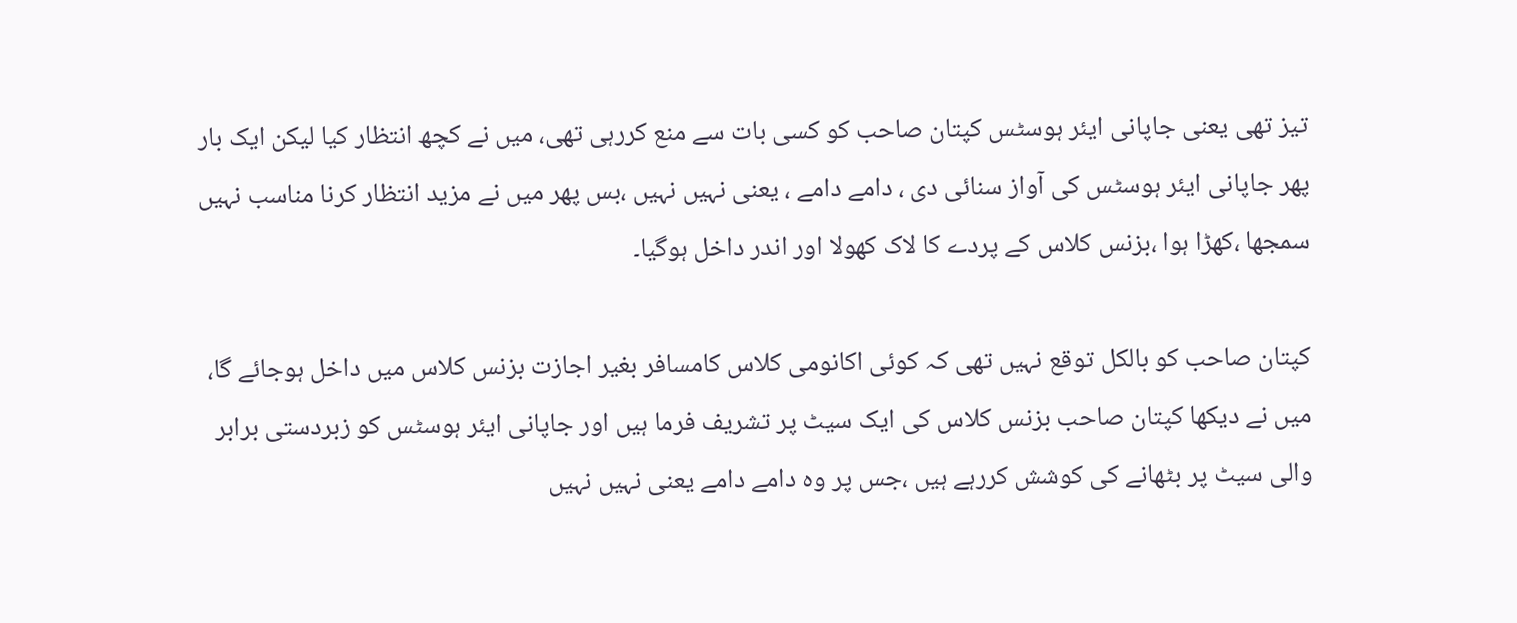تیز تھی یعنی جاپانی ایئر ہوسٹس کپتان صاحب کو کسی بات سے منع کررہی تھی، میں نے کچھ انتظار کیا لیکن ایک بار پھر جاپانی ایئر ہوسٹس کی آواز سنائی دی ، دامے دامے ، یعنی نہیں نہیں ،بس پھر میں نے مزید انتظار کرنا مناسب نہیں سمجھا ،کھڑا ہوا ،بزنس کلاس کے پردے کا لاک کھولا اور اندر داخل ہوگیا۔

کپتان صاحب کو بالکل توقع نہیں تھی کہ کوئی اکانومی کلاس کامسافر بغیر اجازت بزنس کلاس میں داخل ہوجائے گا، میں نے دیکھا کپتان صاحب بزنس کلاس کی ایک سیٹ پر تشریف فرما ہیں اور جاپانی ایئر ہوسٹس کو زبردستی برابر والی سیٹ پر بٹھانے کی کوشش کررہے ہیں ،جس پر وہ دامے دامے یعنی نہیں نہیں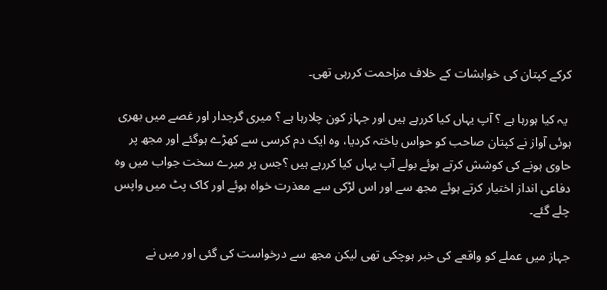کرکے کپتان کی خواہشات کے خلاف مزاحمت کررہی تھی۔

 یہ کیا ہورہا ہے ؟ آپ یہاں کیا کررہے ہیں اور جہاز کون چلارہا ہے ؟ میری گرجدار اور غصے میں بھری ہوئی آواز نے کپتان صاحب کو حواس باختہ کردیا، وہ ایک دم کرسی سے کھڑے ہوگئے اور مجھ پر حاوی ہونے کی کوشش کرتے ہوئے بولے آپ یہاں کیا کررہے ہیں ؟جس پر میرے سخت جواب میں وہ دفاعی انداز اختیار کرتے ہوئے مجھ سے اور اس لڑکی سے معذرت خواہ ہوئے اور کاک پٹ میں واپس چلے گئے۔

جہاز میں عملے کو واقعے کی خبر ہوچکی تھی لیکن مجھ سے درخواست کی گئی اور میں نے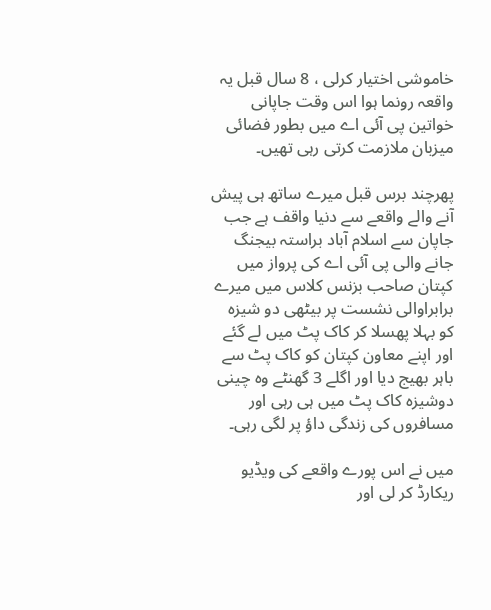خاموشی اختیار کرلی ، 8 سال قبل یہ واقعہ رونما ہوا اس وقت جاپانی خواتین پی آئی اے میں بطور فضائی میزبان ملازمت کرتی رہی تھیں۔

پھرچند برس قبل میرے ساتھ ہی پیش آنے والے واقعے سے دنیا واقف ہے جب جاپان سے اسلام آباد براستہ بیجنگ جانے والی پی آئی اے کی پرواز میں کپتان صاحب بزنس کلاس میں میرے برابراوالی نشست پر بیٹھی دو شیزہ کو بہلا پھسلا کر کاک پٹ میں لے گئے اور اپنے معاون کپتان کو کاک پٹ سے باہر بھیج دیا اور اگلے 3 گھنٹے وہ چینی دوشیزہ کاک پٹ میں ہی رہی اور مسافروں کی زندگی داؤ پر لگی رہی۔

میں نے اس پورے واقعے کی ویڈیو ریکارڈ کر لی اور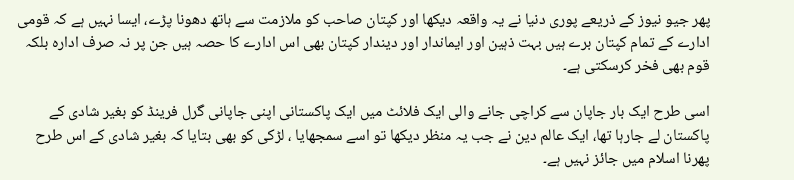پھر جیو نیوز کے ذریعے پوری دنیا نے یہ واقعہ دیکھا اور کپتان صاحب کو ملازمت سے ہاتھ دھونا پڑے، ایسا نہیں ہے کہ قومی ادارے کے تمام کپتان برے ہیں بہت ذہین اور ایماندار اور دیندار کپتان بھی اس ادارے کا حصہ ہیں جن پر نہ صرف ادارہ بلکہ قوم بھی فخر کرسکتی ہے۔

اسی طرح ایک بار جاپان سے کراچی جانے والی ایک فلائٹ میں ایک پاکستانی اپنی جاپانی گرل فرینڈ کو بغیر شادی کے پاکستان لے جارہا تھا، ایک عالم دین نے جب یہ منظر دیکھا تو اسے سمجھایا ، لڑکی کو بھی بتایا کہ بغیر شادی کے اس طرح پھرنا اسلام میں جائز نہیں ہے۔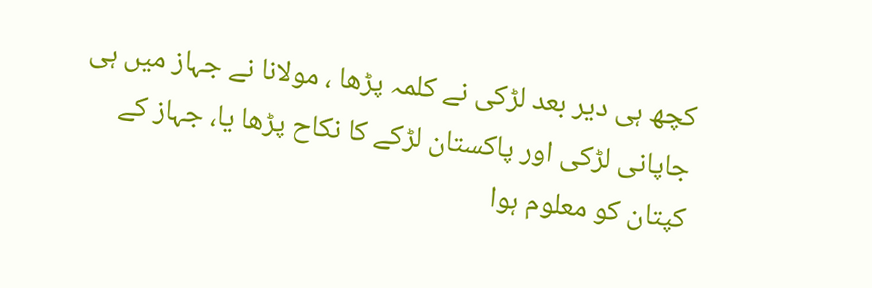کچھ ہی دیر بعد لڑکی نے کلمہ پڑھا ، مولانا نے جہاز میں ہی جاپانی لڑکی اور پاکستان لڑکے کا نکاح پڑھا یا، جہاز کے کپتان کو معلوم ہوا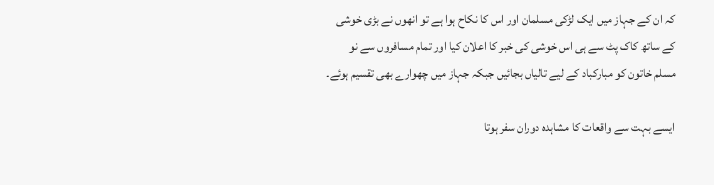کہ ان کے جہاز میں ایک لڑکی مسلمان اور اس کا نکاح ہوا ہے تو انھوں نے بڑی خوشی کے ساتھ کاک پٹ سے ہی اس خوشی کی خبر کا اعلان کیا اور تمام مسافروں سے نو مسلم خاتون کو مبارکباد کے لیے تالیاں بجائیں جبکہ جہاز میں چھوارے بھی تقسیم ہوئے۔

ایسے بہت سے واقعات کا مشاہدہ دوران سفر ہوتا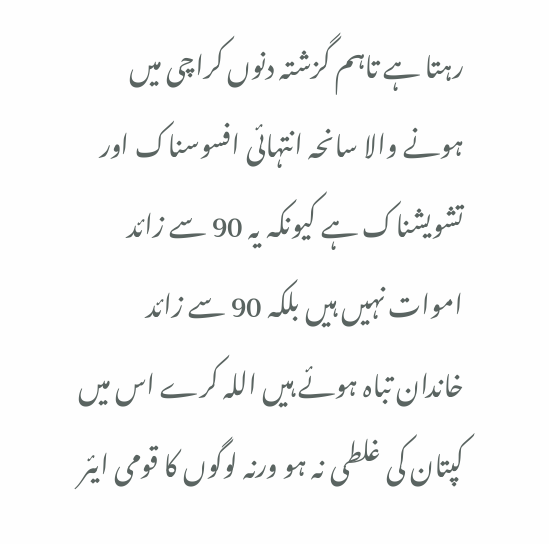رہتا ہے تاہم گزشتہ دنوں کراچی میں ہونے والا سانحہ انتہائی افسوسناک اور تشویشناک ہے کیونکہ یہ 90 سے زائد اموات نہیں ہیں بلکہ 90 سے زائد خاندان تباہ ہوئے ہیں اللہ کرے اس میں کپتان کی غلطی نہ ہو ورنہ لوگوں کا قومی ایئر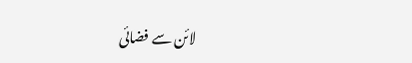لائن سے فضائی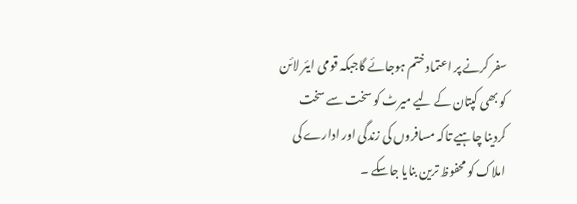سفر کرنے پر اعتماد ختم ہوجائے گاجبکہ قومی ایئر لائن کو بھی کپتان کے لیے میرٹ کو سخت سے سخت کردینا چاہیے تاکہ مسافروں کی زندگی اور ادارے کی املاک کو محفوظ ترین بنایا جاسکے ۔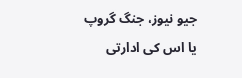جیو نیوز، جنگ گروپ یا اس کی ادارتی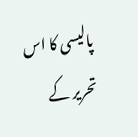پالیسی کا اس تحریر کے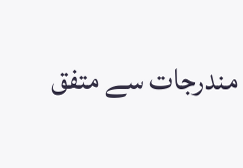مندرجات سے متفق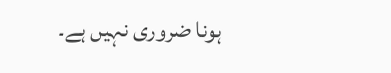ہونا ضروری نہیں ہے۔